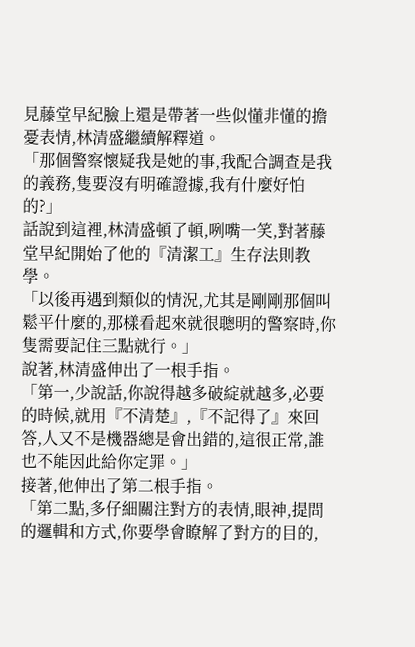見藤堂早紀臉上還是帶著一些似懂非懂的擔憂表情,林清盛繼續解釋道。
「那個警察懷疑我是她的事,我配合調查是我的義務,隻要沒有明確證據,我有什麼好怕的?」
話說到這裡,林清盛頓了頓,咧嘴一笑,對著藤堂早紀開始了他的『清潔工』生存法則教學。
「以後再遇到類似的情況,尤其是剛剛那個叫鬆平什麼的,那樣看起來就很聰明的警察時,你隻需要記住三點就行。」
說著,林清盛伸出了一根手指。
「第一,少說話,你說得越多破綻就越多,必要的時候,就用『不清楚』,『不記得了』來回答,人又不是機器總是會出錯的,這很正常,誰也不能因此給你定罪。」
接著,他伸出了第二根手指。
「第二點,多仔細關注對方的表情,眼神,提問的邏輯和方式,你要學會瞭解了對方的目的,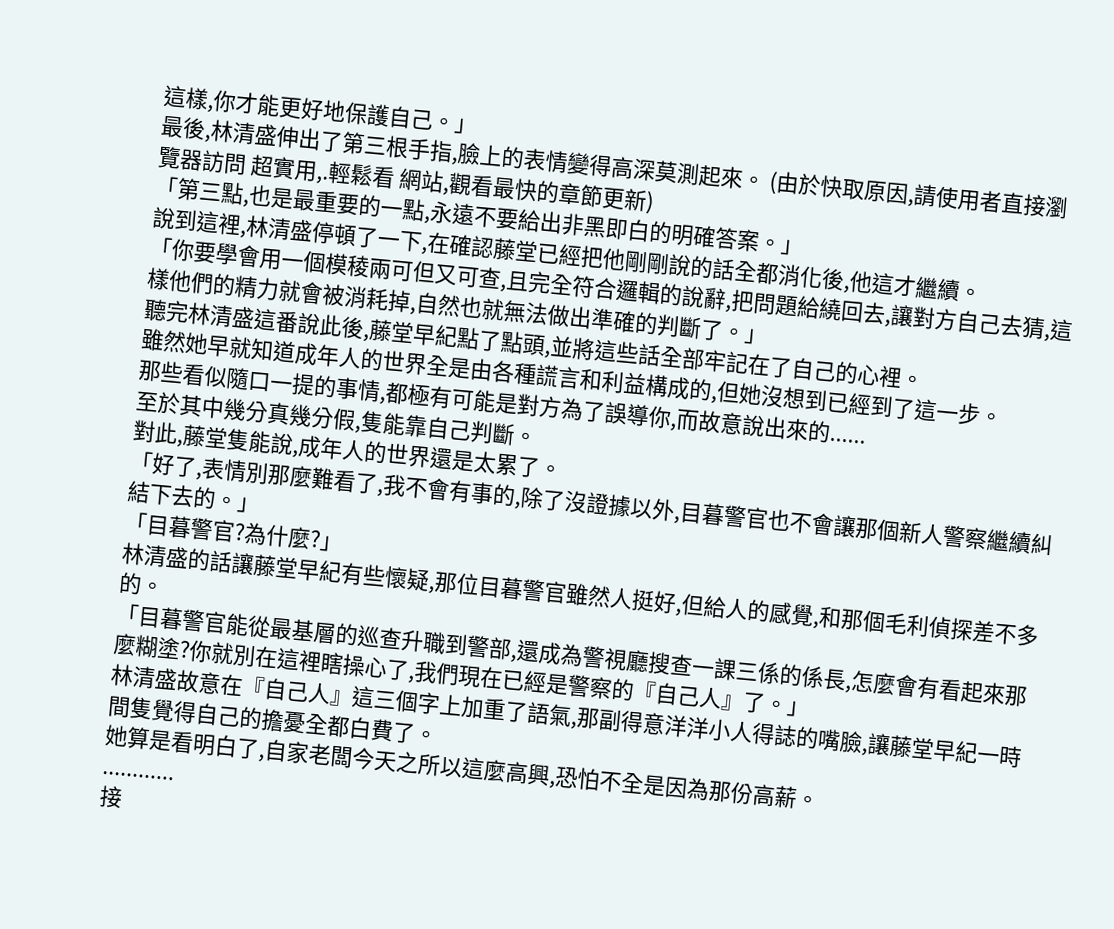這樣,你才能更好地保護自己。」
最後,林清盛伸出了第三根手指,臉上的表情變得高深莫測起來。 (由於快取原因,請使用者直接瀏覽器訪問 超實用,.輕鬆看 網站,觀看最快的章節更新)
「第三點,也是最重要的一點,永遠不要給出非黑即白的明確答案。」
說到這裡,林清盛停頓了一下,在確認藤堂已經把他剛剛說的話全都消化後,他這才繼續。
「你要學會用一個模稜兩可但又可查,且完全符合邏輯的說辭,把問題給繞回去,讓對方自己去猜,這樣他們的精力就會被消耗掉,自然也就無法做出準確的判斷了。」
聽完林清盛這番說此後,藤堂早紀點了點頭,並將這些話全部牢記在了自己的心裡。
雖然她早就知道成年人的世界全是由各種謊言和利益構成的,但她沒想到已經到了這一步。
那些看似隨口一提的事情,都極有可能是對方為了誤導你,而故意說出來的......
至於其中幾分真幾分假,隻能靠自己判斷。
對此,藤堂隻能說,成年人的世界還是太累了。
「好了,表情別那麼難看了,我不會有事的,除了沒證據以外,目暮警官也不會讓那個新人警察繼續糾結下去的。」
「目暮警官?為什麼?」
林清盛的話讓藤堂早紀有些懷疑,那位目暮警官雖然人挺好,但給人的感覺,和那個毛利偵探差不多的。
「目暮警官能從最基層的巡查升職到警部,還成為警視廳搜查一課三係的係長,怎麼會有看起來那麼糊塗?你就別在這裡瞎操心了,我們現在已經是警察的『自己人』了。」
林清盛故意在『自己人』這三個字上加重了語氣,那副得意洋洋小人得誌的嘴臉,讓藤堂早紀一時間隻覺得自己的擔憂全都白費了。
她算是看明白了,自家老闆今天之所以這麼高興,恐怕不全是因為那份高薪。
............
接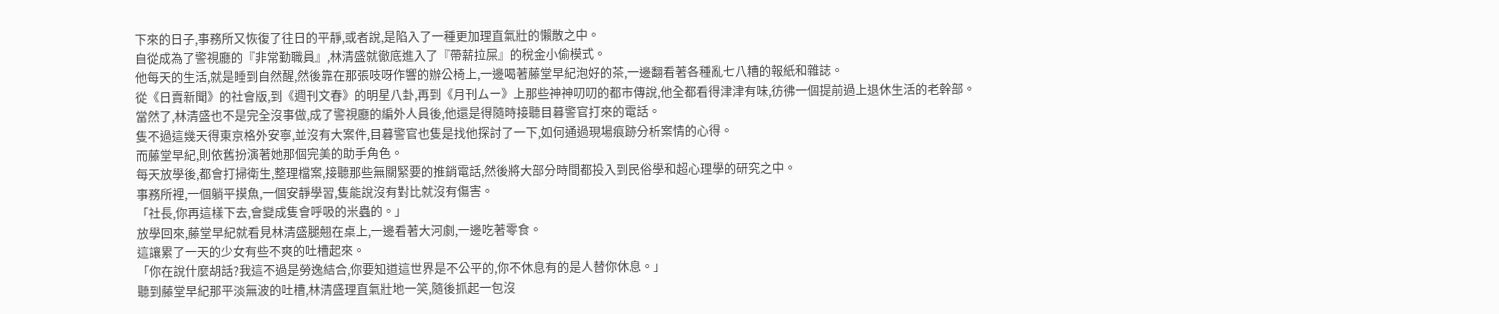下來的日子,事務所又恢復了往日的平靜,或者說,是陷入了一種更加理直氣壯的懶散之中。
自從成為了警視廳的『非常勤職員』,林清盛就徹底進入了『帶薪拉屎』的稅金小偷模式。
他每天的生活,就是睡到自然醒,然後靠在那張吱呀作響的辦公椅上,一邊喝著藤堂早紀泡好的茶,一邊翻看著各種亂七八糟的報紙和雜誌。
從《日賣新聞》的社會版,到《週刊文春》的明星八卦,再到《月刊ムー》上那些神神叨叨的都市傳說,他全都看得津津有味,彷彿一個提前過上退休生活的老幹部。
當然了,林清盛也不是完全沒事做,成了警視廳的編外人員後,他還是得隨時接聽目暮警官打來的電話。
隻不過這幾天得東京格外安寧,並沒有大案件,目暮警官也隻是找他探討了一下,如何通過現場痕跡分析案情的心得。
而藤堂早紀,則依舊扮演著她那個完美的助手角色。
每天放學後,都會打掃衛生,整理檔案,接聽那些無關緊要的推銷電話,然後將大部分時間都投入到民俗學和超心理學的研究之中。
事務所裡,一個躺平摸魚,一個安靜學習,隻能說沒有對比就沒有傷害。
「社長,你再這樣下去,會變成隻會呼吸的米蟲的。」
放學回來,藤堂早紀就看見林清盛腿翹在桌上,一邊看著大河劇,一邊吃著零食。
這讓累了一天的少女有些不爽的吐槽起來。
「你在說什麼胡話?我這不過是勞逸結合,你要知道這世界是不公平的,你不休息有的是人替你休息。」
聽到藤堂早紀那平淡無波的吐槽,林清盛理直氣壯地一笑,隨後抓起一包沒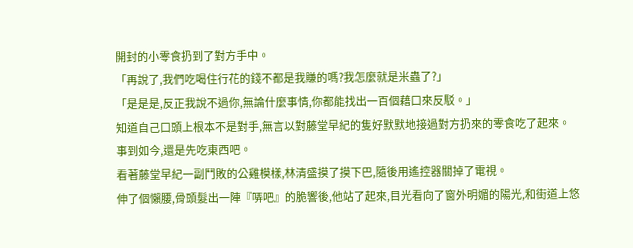開封的小零食扔到了對方手中。
「再說了,我們吃喝住行花的錢不都是我賺的嗎?我怎麼就是米蟲了?」
「是是是,反正我說不過你,無論什麼事情,你都能找出一百個藉口來反駁。」
知道自己口頭上根本不是對手,無言以對藤堂早紀的隻好默默地接過對方扔來的零食吃了起來。
事到如今,還是先吃東西吧。
看著藤堂早紀一副鬥敗的公雞模樣,林清盛摸了摸下巴,隨後用遙控器關掉了電視。
伸了個懶腰,骨頭髮出一陣『哢吧』的脆響後,他站了起來,目光看向了窗外明媚的陽光,和街道上悠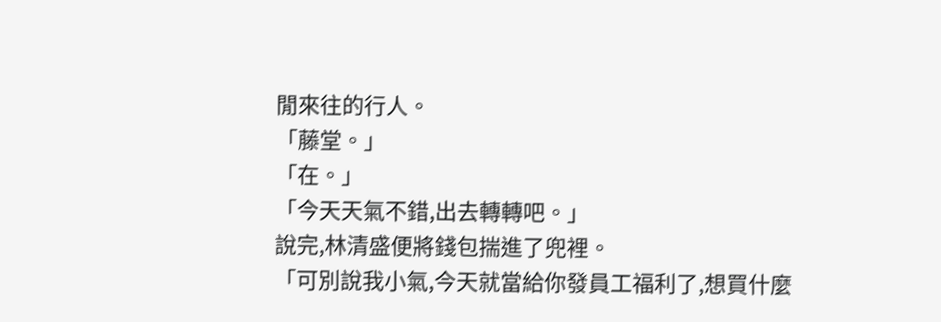閒來往的行人。
「藤堂。」
「在。」
「今天天氣不錯,出去轉轉吧。」
說完,林清盛便將錢包揣進了兜裡。
「可別說我小氣,今天就當給你發員工福利了,想買什麼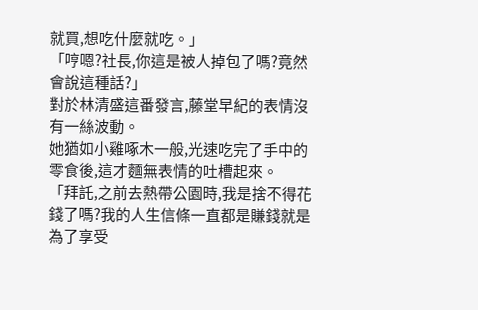就買,想吃什麼就吃。」
「哼嗯?社長,你這是被人掉包了嗎?竟然會說這種話?」
對於林清盛這番發言,藤堂早紀的表情沒有一絲波動。
她猶如小雞啄木一般,光速吃完了手中的零食後,這才麵無表情的吐槽起來。
「拜託,之前去熱帶公園時,我是捨不得花錢了嗎?我的人生信條一直都是賺錢就是為了享受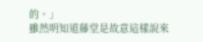的。」
雖然明知道藤堂是故意這樣說來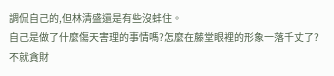調侃自己的,但林清盛還是有些沒蚌住。
自己是做了什麼傷天害理的事情嗎?怎麼在藤堂眼裡的形象一落千丈了?
不就貪財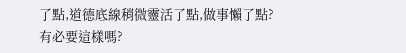了點,道德底線稍微靈活了點,做事懶了點?
有必要這樣嗎?